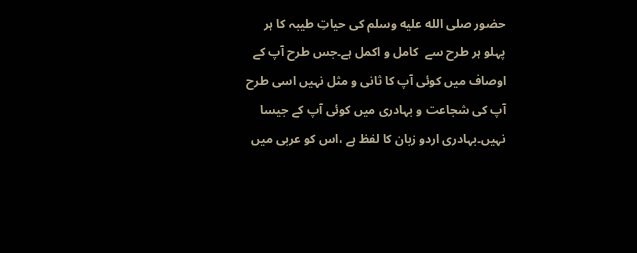حضور صلى الله عليه وسلم کی حیاتِ طیبہ کا ہر پہلو ہر طرح سے  کامل و اکمل ہے۔جس طرح آپ کے اوصاف میں کوئی آپ کا ثانی و مثل نہیں اسی طرح آپ کی شجاعت و بہادری میں کوئی آپ کے جیسا نہیں۔بہادری اردو زبان کا لفظ ہے ،اس کو عربی میں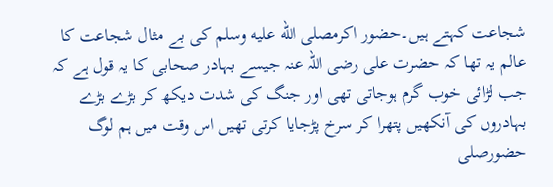شجاعت کہتے ہیں۔حضور اکرمصلى الله عليه وسلم کی بے مثال شجاعت کا عالم یہ تھا کہ حضرت علی رضی اللہ عنہ جیسے بہادر صحابی کا یہ قول ہے کہ جب لڑائی خوب گرم ہوجاتی تھی اور جنگ کی شدت دیکھ کر بڑے بڑے بہادروں کی آنکھیں پتھرا کر سرخ پڑجایا کرتی تھیں اس وقت میں ہم لوگ حضورصلى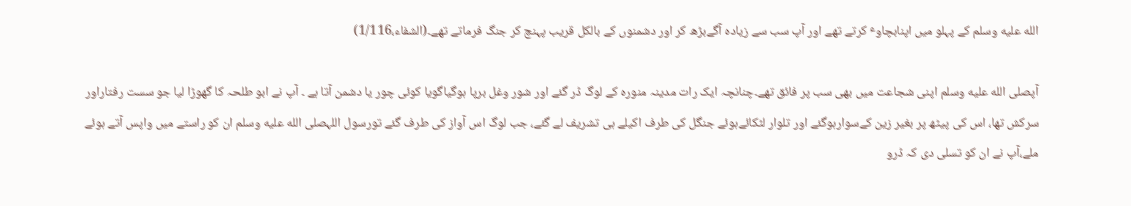الله عليه وسلم کے پہلو میں اپنابچاوٴ کرتے تھے اور آپ سب سے زیادہ آگےبڑھ کر اور دشمنوں کے بالکل قریب پہنچ کر جنگ فرماتے تھے۔(الشفاء،1/116)

آپصلى الله عليه وسلم اپنی شجاعت میں بھی سب پر فائق تھے۔چنانچہ ایک رات مدینہ منورہ کے لوگ ڈر گئے اور شور وغل برپا ہوگیاگویا کوئی چور یا دشمن آتا ہے ۔ آپ نے ابو طلحہ کا گھوڑا لیا جو سست رفتاراور سرکش تھا، اس کی پیٹھ پر بغیر زین کےسوارہوگئے اور تلوار لٹکائےہوئے جنگل کی طرف اکیلے ہی تشریف لے گئے، جب لوگ اس آواز کی طرف گئے تورسول اللہصلى الله عليه وسلم ان کو راستے میں واپس آتے ہوئے ملے،آپ نے ان کو تسلی دی کہ ڈرو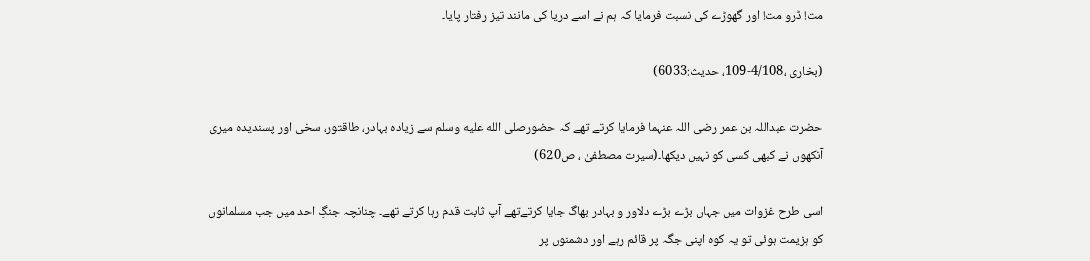مت! ڈرو مت! اور گھوڑے کی نسبت فرمایا کہ ہم نے اسے دریا کی مانند تیز رفتار پایا۔

(بخاری ،4/108-109، حدیث:6033)

حضرت عبداللہ بن عمر رضی اللہ عنہما فرمایا کرتے تھے کہ حضورصلى الله عليه وسلم سے زیادہ بہادر، طاقتور، سخی اور پسندیدہ میری آنکھوں نے کبھی کسی کو نہیں دیکھا۔(سیرت مصطفیٰ ، ص620)

اسی طرح غزوات میں جہاں بڑے بڑے دلاور و بہادر بھاگ جایا کرتےتھے آپ ثابت قدم رہا کرتے تھے۔ چنانچہ جنگِ احد میں جب مسلمانوں کو ہزیمت ہوئی تو یہ کوہ اپنی جگہ پر قائم رہے اور دشمنوں پر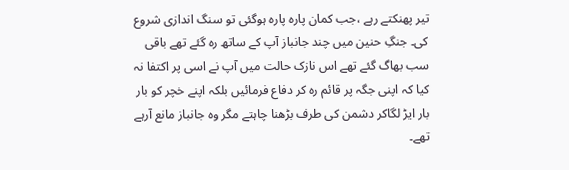تیر پھنکتے رہے ،جب کمان پارہ پارہ ہوگئی تو سنگ اندازی شروع کی۔ جنگِ حنین میں چند جانباز آپ کے ساتھ رہ گئے تھے باقی سب بھاگ گئے تھے اس نازک حالت میں آپ نے اسی پر اکتفا نہ کیا کہ اپنی جگہ پر قائم رہ کر دفاع فرمائیں بلکہ اپنے خچر کو بار بار ایڑ لگاکر دشمن کی طرف بڑھنا چاہتے مگر وہ جانباز مانع آرہے تھے۔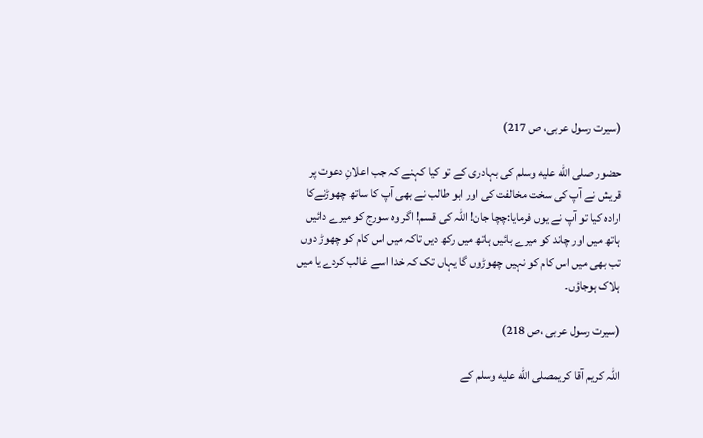(سیرت رسول عربی، ص 217)

حضور صلى الله عليه وسلم کی بہادری کے تو کیا کہنے کہ جب اعلانِ دعوت پر قریش نے آپ کی سخت مخالفت کی اور ابو طالب نے بھی آپ کا ساتھ چھوڑنےکا ارادہ کیا تو آپ نے یوں فرمایا:چچا جان! اللہ کی قسم! اگر وہ سورج کو میرے دائیں ہاتھ میں اور چاند کو میرے بائیں ہاتھ میں رکھ دیں تاکہ میں اس کام کو چھوڑ دوں تب بھی میں اس کام کو نہیں چھوڑوں گا یہاں تک کہ خدا اسے غالب کردے یا میں ہلاک ہوجاؤں۔

(سیرت رسول عربی ،ص 218)

اللہ کریم آقا کریمصلى الله عليه وسلم کے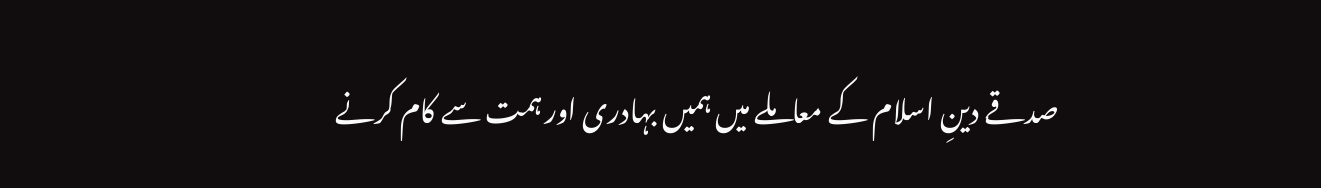صدقے دینِ اسلام کے معاملے میں ہمیں بہادری اور ہمت سے کام کرنے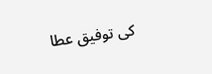کی توفیق عطا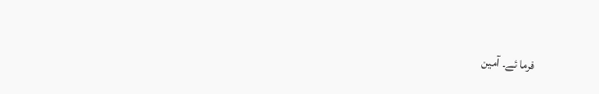فرما ئے۔ آمین